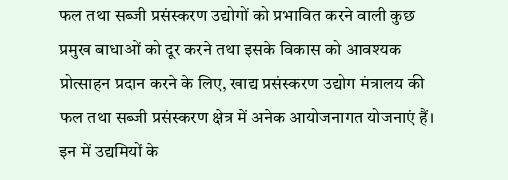फल तथा सब्जी प्रसंस्करण उद्योगों को प्रभावित करने वाली कुछ प्रमुख बाधाओं को दूर करने तथा इसके विकास को आवश्यक प्रोत्साहन प्रदान करने के लिए, खाद्य प्रसंस्करण उद्योग मंत्रालय की फल तथा सब्जी प्रसंस्करण क्षेत्र में अनेक आयोजनागत योजनाएं हैं। इन में उद्यमियों के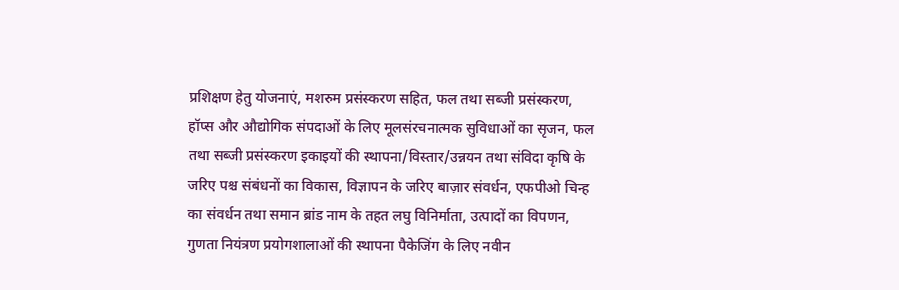प्रशिक्षण हेतु योजनाएं, मशरुम प्रसंस्करण सहित, फल तथा सब्जी प्रसंस्करण, हॉप्स और औद्योगिक संपदाओं के लिए मूलसंरचनात्मक सुविधाओं का सृजन, फल तथा सब्जी प्रसंस्करण इकाइयों की स्थापना/विस्तार/उन्नयन तथा संविदा कृषि के जरिए पश्च संबंधनों का विकास, विज्ञापन के जरिए बाज़ार संवर्धन, एफपीओ चिन्ह का संवर्धन तथा समान ब्रांड नाम के तहत लघु विनिर्माता, उत्पादों का विपणन, गुणता नियंत्रण प्रयोगशालाओं की स्थापना पैकेजिंग के लिए नवीन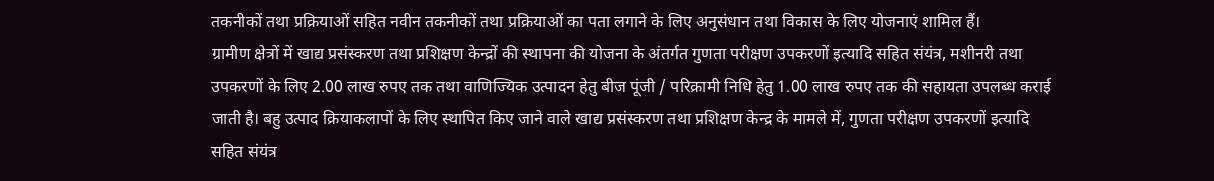तकनीकों तथा प्रक्रियाओं सहित नवीन तकनीकों तथा प्रक्रियाओं का पता लगाने के लिए अनुसंधान तथा विकास के लिए योजनाएं शामिल हैं।
ग्रामीण क्षेत्रों में खाद्य प्रसंस्करण तथा प्रशिक्षण केन्द्रों की स्थापना की योजना के अंतर्गत गुणता परीक्षण उपकरणों इत्यादि सहित संयंत्र, मशीनरी तथा उपकरणों के लिए 2.00 लाख रुपए तक तथा वाणिज्यिक उत्पादन हेतु बीज पूंजी / परिक्रामी निधि हेतु 1.00 लाख रुपए तक की सहायता उपलब्ध कराई जाती है। बहु उत्पाद क्रियाकलापों के लिए स्थापित किए जाने वाले खाद्य प्रसंस्करण तथा प्रशिक्षण केन्द्र के मामले में, गुणता परीक्षण उपकरणों इत्यादि सहित संयंत्र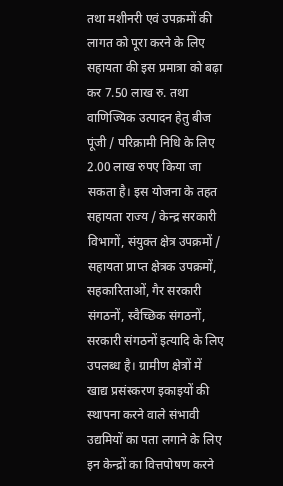तथा मशीनरी एवं उपक्रमों की लागत को पूरा करने के लिए सहायता की इस प्रमात्रा को बढ़ा कर 7.50 लाख रु. तथा वाणिज्यिक उत्पादन हेतु बीज पूंजी / परिक्रामी निधि के लिए 2.00 लाख रुपए किया जा सकता है। इस योजना के तहत सहायता राज्य / केन्द्र सरकारी विभागों, संयुक्त क्षेत्र उपक्रमों / सहायता प्राप्त क्षेत्रक उपक्रमों, सहकारिताओं, गैर सरकारी संगठनों, स्वैच्छिक संगठनों, सरकारी संगठनों इत्यादि के लिए उपलब्ध है। ग्रामीण क्षेत्रों में खाद्य प्रसंस्करण इकाइयों की स्थापना करने वाले संभावी उद्यमियों का पता लगाने के लिए इन केन्द्रों का वित्तपोषण करने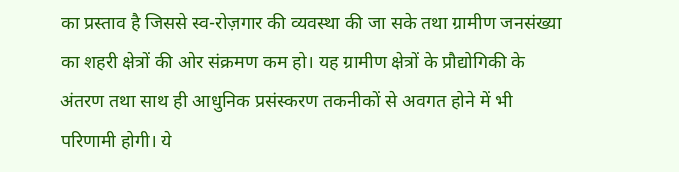का प्रस्ताव है जिससे स्व-रोज़गार की व्यवस्था की जा सके तथा ग्रामीण जनसंख्या का शहरी क्षेत्रों की ओर संक्रमण कम हो। यह ग्रामीण क्षेत्रों के प्रौद्योगिकी के अंतरण तथा साथ ही आधुनिक प्रसंस्करण तकनीकों से अवगत होने में भी परिणामी होगी। ये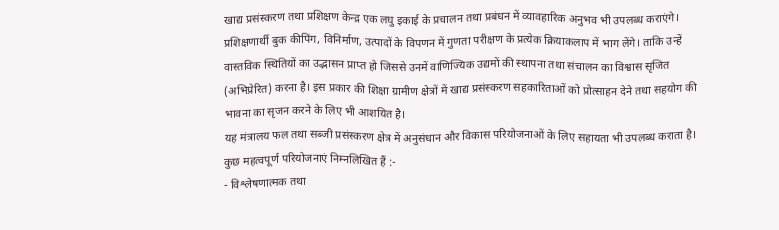खाद्य प्रसंस्करण तथा प्रशिक्षण केन्द्र एक लघु इकाई के प्रचालन तथा प्रबंधन में व्यावहारिक अनुभव भी उपलब्ध कराएंगे। प्रशिक्षणार्थी बुक कीपिंग, विनिर्माण, उत्पादों के विपणन में गुणता परीक्षण के प्रत्येक क्रियाकलाप में भाग लेंगे। ताकि उन्हें वास्तविक स्थितियों का उद्भासन प्राप्त हो जिससे उनमें वाणिज्यिक उद्यमों की स्थापना तथा संचालन का विश्वास सृजित (अभिप्रेरित) करना है। इस प्रकार की शिक्षा ग्रामीण क्षेत्रों में खाद्य प्रसंस्करण सहकारिताओं को प्रोत्साहन देने तथा सहयोग की भावना का सृजन करने के लिए भी आशयित है।
यह मंत्रालय फल तथा सब्जी प्रसंस्करण क्षेत्र में अनुसंधान और विकास परियोजनाओं के लिए सहायता भी उपलब्ध कराता है। कुछ महत्वपूर्ण परियोजनाएं निम्नलिखित हैं :-
- विश्लेषणात्मक तथा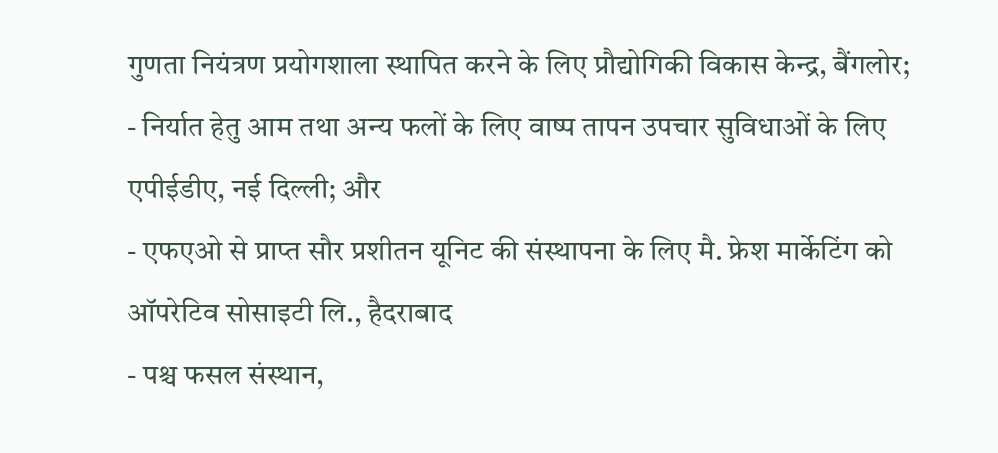गुणता नियंत्रण प्रयोगशाला स्थापित करने के लिए प्रौद्योगिकी विकास केन्द्र, बैंगलोर;
- निर्यात हेतु आम तथा अन्य फलों के लिए वाष्प तापन उपचार सुविधाओं के लिए एपीईडीए, नई दिल्ली; और
- एफएओ से प्राप्त सौर प्रशीतन यूनिट की संस्थापना के लिए मै. फ्रेश मार्केटिंग को ऑपरेटिव सोसाइटी लि., हैदराबाद
- पश्च फसल संस्थान,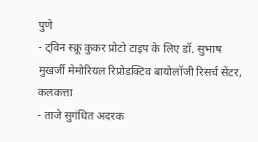पुणे
- ट्विन स्क्रू कुकर प्रोटो टाइप के लिए डॉ. सुभाष मुखर्जी मेमोरियल रिप्रोडक्टिव बायोलॉजी रिसर्च सेंटर, कलकत्ता
- ताजे सुगंधित अदरक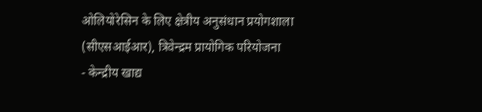ओलियोरेसिन के लिए क्षेत्रीय अनुसंधान प्रयोगशाला (सीएसआईआर), त्रिवेन्द्रम प्रायोगिक परियोजना
- केन्द्रीय खाद्य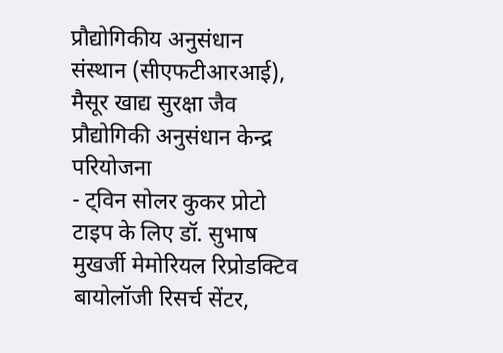प्रौद्योगिकीय अनुसंधान संस्थान (सीएफटीआरआई), मैसूर खाद्य सुरक्षा जैव प्रौद्योगिकी अनुसंधान केन्द्र परियोजना
- ट्विन सोलर कुकर प्रोटो टाइप के लिए डॉ. सुभाष मुखर्जी मेमोरियल रिप्रोडक्टिव बायोलॉजी रिसर्च सेंटर,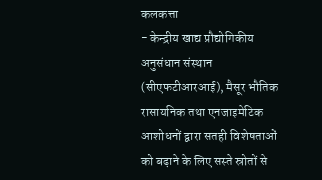कलकत्ता
- केन्द्रीय खाद्य प्रौद्योगिकीय अनुसंधान संस्थान (सीएफटीआरआई), मैसूर भौतिक रासायनिक तथा एनजाइमेटिक आशोधनों द्वारा सतही विशेषताओं को बढ़ाने के लिए सस्ते स्रोतों से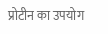प्रोटीन का उपयोग